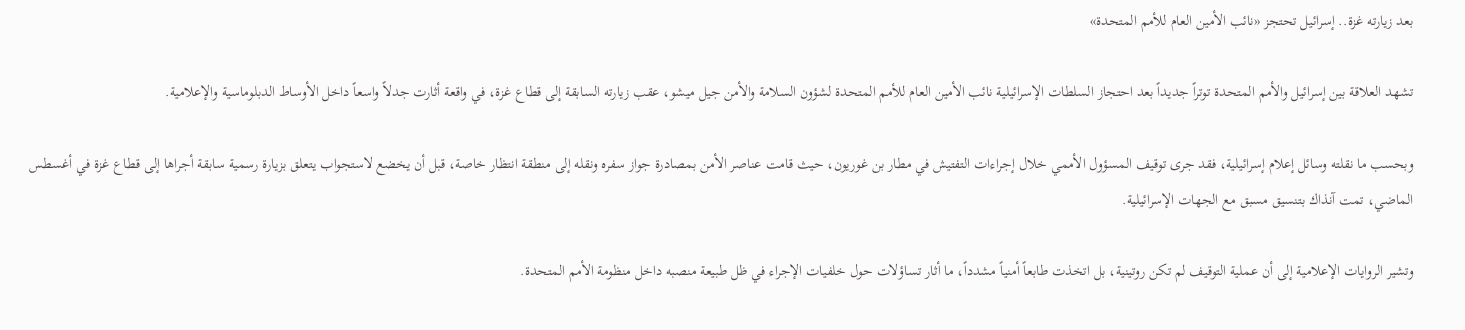بعد زيارته غزة.. إسرائيل تحتجز «نائب الأمين العام للأمم المتحدة»

تشهد العلاقة بين إسرائيل والأمم المتحدة توتراً جديداً بعد احتجاز السلطات الإسرائيلية نائب الأمين العام للأمم المتحدة لشؤون السلامة والأمن جيل ميشو، عقب زيارته السابقة إلى قطاع غزة، في واقعة أثارت جدلاً واسعاً داخل الأوساط الدبلوماسية والإعلامية.

وبحسب ما نقلته وسائل إعلام إسرائيلية، فقد جرى توقيف المسؤول الأممي خلال إجراءات التفتيش في مطار بن غوريون، حيث قامت عناصر الأمن بمصادرة جواز سفره ونقله إلى منطقة انتظار خاصة، قبل أن يخضع لاستجواب يتعلق بزيارة رسمية سابقة أجراها إلى قطاع غزة في أغسطس الماضي، تمت آنذاك بتنسيق مسبق مع الجهات الإسرائيلية.

وتشير الروايات الإعلامية إلى أن عملية التوقيف لم تكن روتينية، بل اتخذت طابعاً أمنياً مشدداً، ما أثار تساؤلات حول خلفيات الإجراء في ظل طبيعة منصبه داخل منظومة الأمم المتحدة.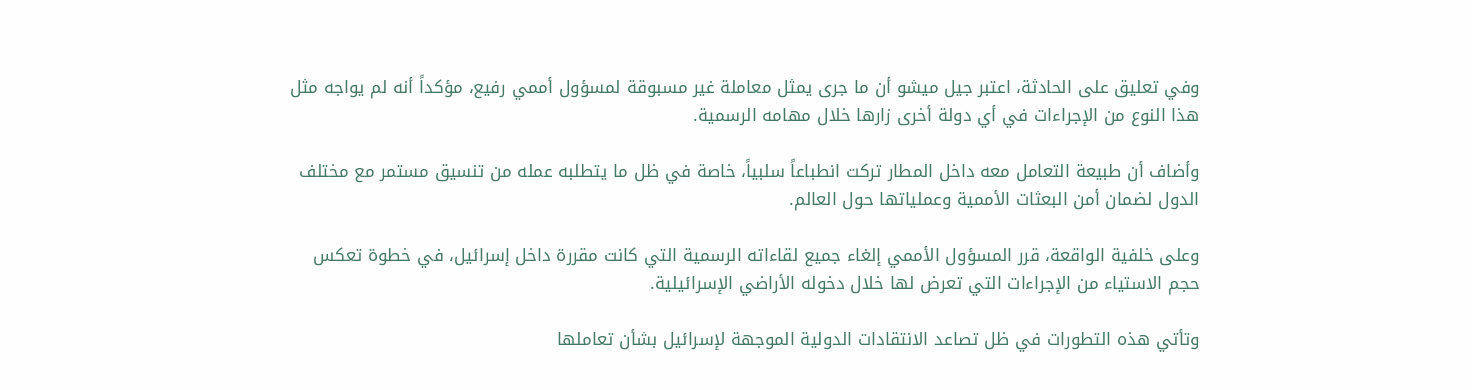وفي تعليق على الحادثة، اعتبر جيل ميشو أن ما جرى يمثل معاملة غير مسبوقة لمسؤول أممي رفيع، مؤكداً أنه لم يواجه مثل هذا النوع من الإجراءات في أي دولة أخرى زارها خلال مهامه الرسمية.

وأضاف أن طبيعة التعامل معه داخل المطار تركت انطباعاً سلبياً، خاصة في ظل ما يتطلبه عمله من تنسيق مستمر مع مختلف الدول لضمان أمن البعثات الأممية وعملياتها حول العالم.

وعلى خلفية الواقعة، قرر المسؤول الأممي إلغاء جميع لقاءاته الرسمية التي كانت مقررة داخل إسرائيل، في خطوة تعكس حجم الاستياء من الإجراءات التي تعرض لها خلال دخوله الأراضي الإسرائيلية.

وتأتي هذه التطورات في ظل تصاعد الانتقادات الدولية الموجهة لإسرائيل بشأن تعاملها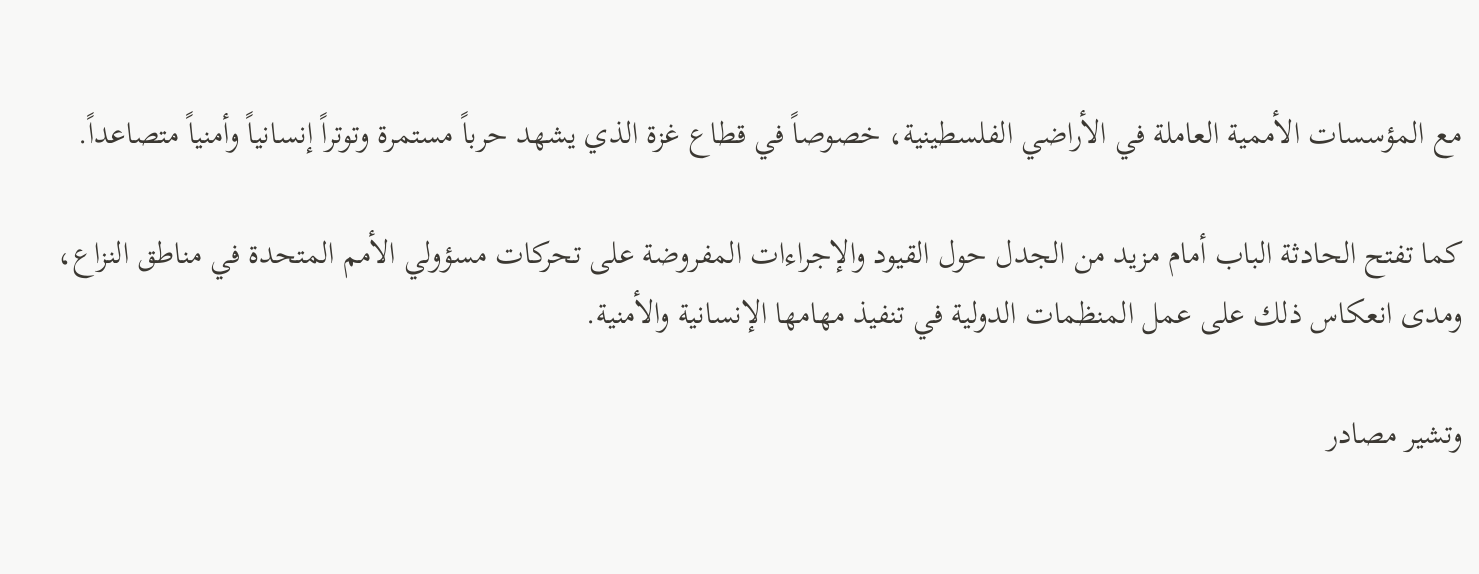مع المؤسسات الأممية العاملة في الأراضي الفلسطينية، خصوصاً في قطاع غزة الذي يشهد حرباً مستمرة وتوتراً إنسانياً وأمنياً متصاعداً.

كما تفتح الحادثة الباب أمام مزيد من الجدل حول القيود والإجراءات المفروضة على تحركات مسؤولي الأمم المتحدة في مناطق النزاع، ومدى انعكاس ذلك على عمل المنظمات الدولية في تنفيذ مهامها الإنسانية والأمنية.

وتشير مصادر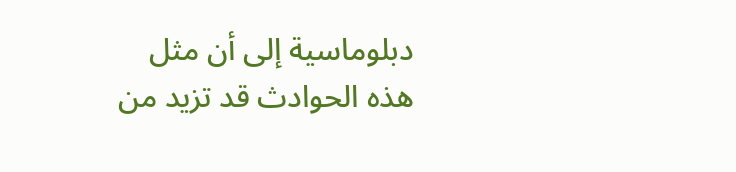دبلوماسية إلى أن مثل هذه الحوادث قد تزيد من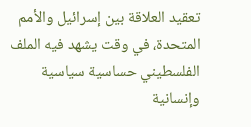تعقيد العلاقة بين إسرائيل والأمم المتحدة، في وقت يشهد فيه الملف الفلسطيني حساسية سياسية وإنسانية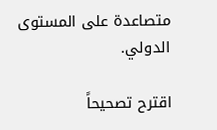متصاعدة على المستوى الدولي.

اقترح تصحيحاً